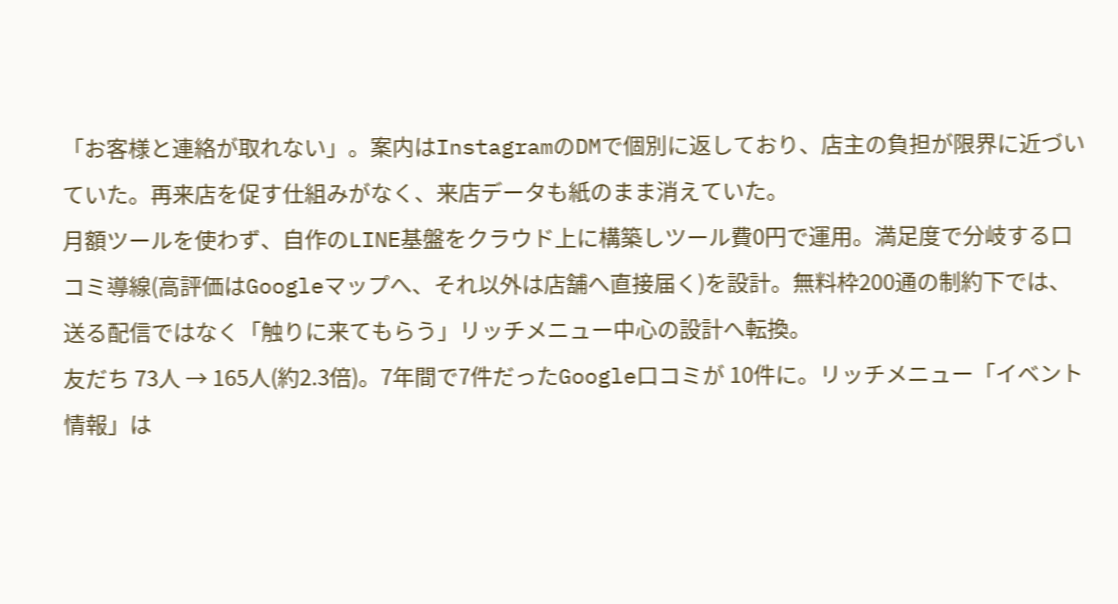「お客様と連絡が取れない」。案内はInstagramのDMで個別に返しており、店主の負担が限界に近づいていた。再来店を促す仕組みがなく、来店データも紙のまま消えていた。
月額ツールを使わず、自作のLINE基盤をクラウド上に構築しツール費0円で運用。満足度で分岐する口コミ導線(高評価はGoogleマップへ、それ以外は店舗へ直接届く)を設計。無料枠200通の制約下では、送る配信ではなく「触りに来てもらう」リッチメニュー中心の設計へ転換。
友だち 73人 → 165人(約2.3倍)。7年間で7件だったGoogle口コミが 10件に。リッチメニュー「イベント情報」は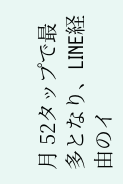月 52タップで最多となり、LINE経由のイ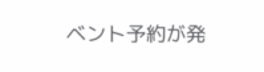ベント予約が発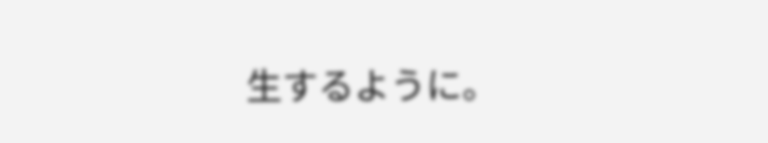生するように。